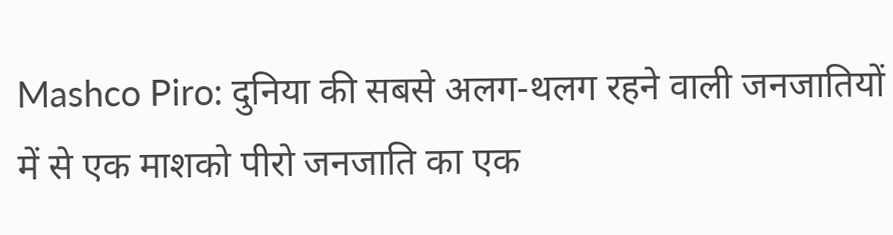Mashco Piro: दुनिया की सबसे अलग-थलग रहने वाली जनजातियों में से एक माशको पीरो जनजाति का एक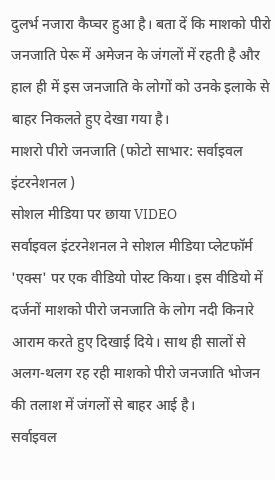दुलर्भ नजारा कैप्चर हुआ है। बता दें कि माशको पीरो जनजाति पेरू में अमेजन के जंगलों में रहती है और हाल ही में इस जनजाति के लोगों को उनके इलाके से बाहर निकलते हुए देखा गया है।
माशरो पीरो जनजाति (फोटो साभार: सर्वाइवल इंटरनेशनल )
सोशल मीडिया पर छाया VIDEO
सर्वाइवल इंटरनेशनल ने सोशल मीडिया प्लेटफॉर्म 'एक्स' पर एक वीडियो पोस्ट किया। इस वीडियो में दर्जनों माशको पीरो जनजाति के लोग नदी किनारे आराम करते हुए दिखाई दिये। साथ ही सालों से अलग-थलग रह रही माशको पीरो जनजाति भोजन की तलाश में जंगलों से बाहर आई है।
सर्वाइवल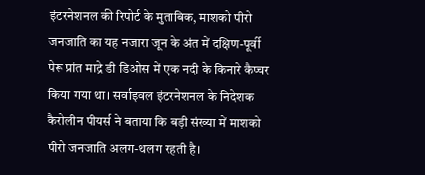इंटरनेशनल की रिपोर्ट के मुताबिक, माशको पीरो जनजाति का यह नजारा जून के अंत में दक्षिण-पूर्वी पेरू प्रांत माद्रे डी डिओस में एक नदी के किनारे कैप्चर किया गया था। सर्वाइवल इंटरनेशनल के निदेशक कैरोलीन पीयर्स ने बताया कि बड़ी संख्या में माशको पीरो जनजाति अलग-थलग रहती है।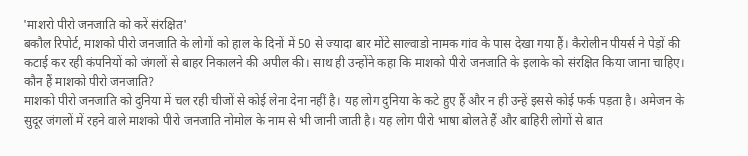'माशरो पीरो जनजाति को करें संरक्षित'
बकौल रिपोर्ट, माशको पीरो जनजाति के लोगों को हाल के दिनों में 50 से ज्यादा बार मोंटे साल्वाडो नामक गांव के पास देखा गया हैं। कैरोलीन पीयर्स ने पेड़ों की कटाई कर रही कंपनियों को जंगलों से बाहर निकालने की अपील की। साथ ही उन्होंने कहा कि माशको पीरो जनजाति के इलाके को संरक्षित किया जाना चाहिए।
कौन हैं माशको पीरो जनजाति?
माशको पीरो जनजाति को दुनिया में चल रही चीजों से कोई लेना देना नहीं है। यह लोग दुनिया के कटे हुए हैं और न ही उन्हें इससे कोई फर्क पड़ता है। अमेजन के सुदूर जंगलों में रहने वाले माशको पीरो जनजाति नोमोल के नाम से भी जानी जाती है। यह लोग पीरो भाषा बोलते हैं और बाहिरी लोगों से बात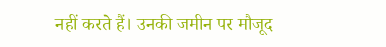नहीं करते हैं। उनकी जमीन पर मौजूद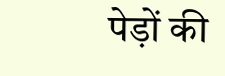पेड़ों की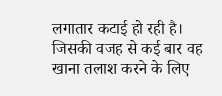लगातार कटाई हो रही है। जिसकी वजह से कई बार वह खाना तलाश करने के लिए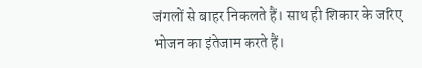जंगलों से बाहर निकलते हैं। साथ ही शिकार के जरिए भोजन का इंतेजाम करते हैं।